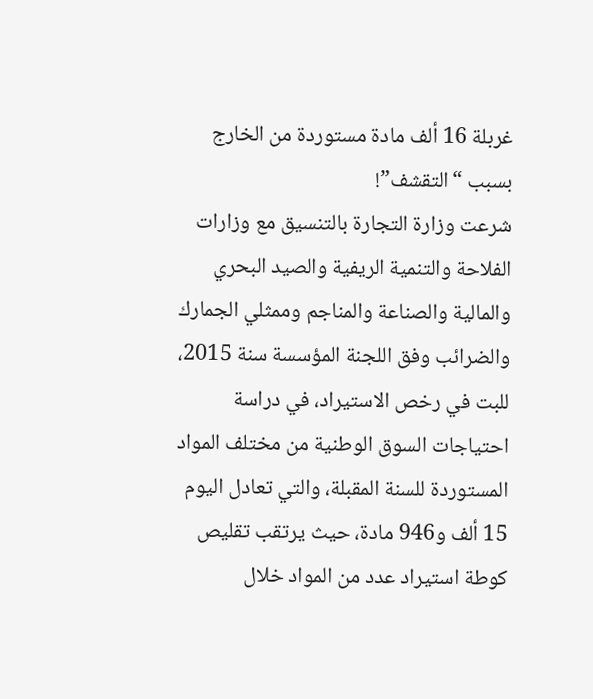غربلة 16 ألف مادة مستوردة من الخارج بسبب “التقشف”!
شرعت وزارة التجارة بالتنسيق مع وزارات الفلاحة والتنمية الريفية والصيد البحري والمالية والصناعة والمناجم وممثلي الجمارك والضرائب وفق اللجنة المؤسسة سنة 2015، للبت في رخص الاستيراد، في دراسة احتياجات السوق الوطنية من مختلف المواد المستوردة للسنة المقبلة، والتي تعادل اليوم 15 ألف و946 مادة، حيث يرتقب تقليص كوطة استيراد عدد من المواد خلال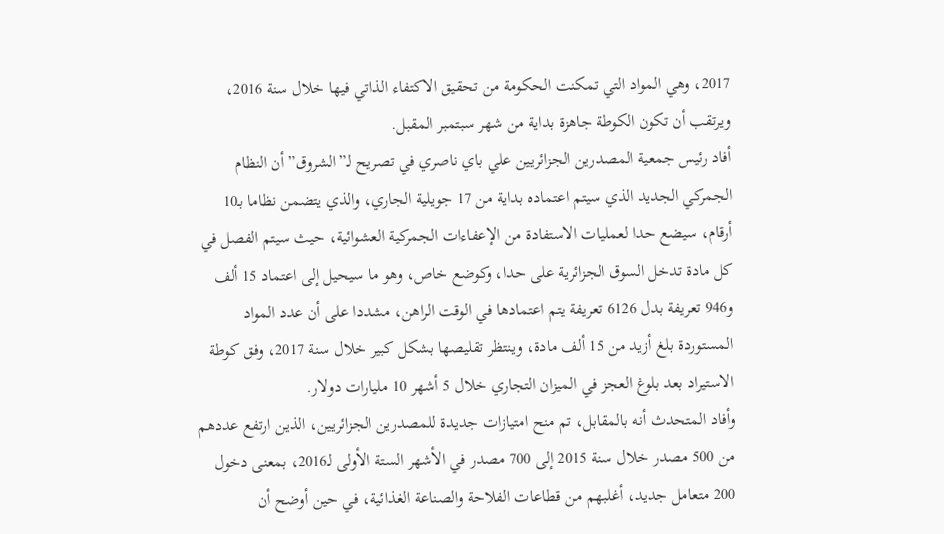2017، وهي المواد التي تمكنت الحكومة من تحقيق الاكتفاء الذاتي فيها خلال سنة 2016، ويرتقب أن تكون الكوطة جاهزة بداية من شهر سبتمبر المقبل.
أفاد رئيس جمعية المصدرين الجزائريين علي باي ناصري في تصريح لـ”الشروق” أن النظام الجمركي الجديد الذي سيتم اعتماده بداية من 17 جويلية الجاري، والذي يتضمن نظاما بـ10 أرقام، سيضع حدا لعمليات الاستفادة من الإعفاءات الجمركية العشوائية، حيث سيتم الفصل في كل مادة تدخل السوق الجزائرية على حدا، وكوضع خاص، وهو ما سيحيل إلى اعتماد 15 ألف و946 تعريفة بدل 6126 تعريفة يتم اعتمادها في الوقت الراهن، مشددا على أن عدد المواد المستوردة بلغ أزيد من 15 ألف مادة، وينتظر تقليصها بشكل كبير خلال سنة 2017، وفق كوطة الاستيراد بعد بلوغ العجز في الميزان التجاري خلال 5 أشهر 10 مليارات دولار.
وأفاد المتحدث أنه بالمقابل، تم منح امتيازات جديدة للمصدرين الجزائريين، الذين ارتفع عددهم من 500 مصدر خلال سنة 2015 إلى 700 مصدر في الأشهر الستة الأولى لـ2016، بمعنى دخول 200 متعامل جديد، أغلبهم من قطاعات الفلاحة والصناعة الغذائية، في حين أوضح أن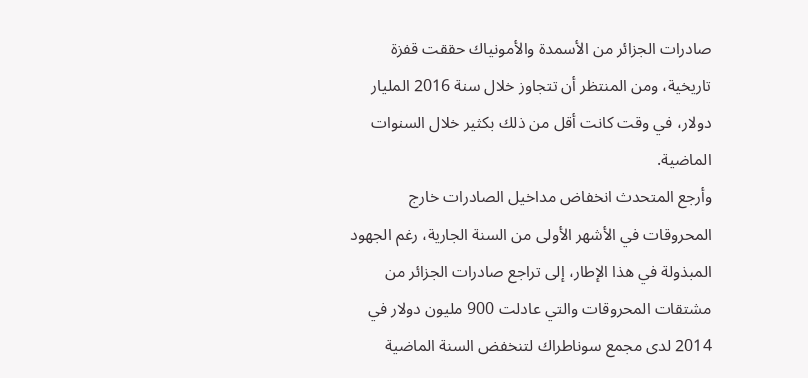صادرات الجزائر من الأسمدة والأمونياك حققت قفزة تاريخية، ومن المنتظر أن تتجاوز خلال سنة 2016 المليار دولار، في وقت كانت أقل من ذلك بكثير خلال السنوات الماضية.
وأرجع المتحدث انخفاض مداخيل الصادرات خارج المحروقات في الأشهر الأولى من السنة الجارية، رغم الجهود المبذولة في هذا الإطار، إلى تراجع صادرات الجزائر من مشتقات المحروقات والتي عادلت 900 مليون دولار في 2014 لدى مجمع سوناطراك لتنخفض السنة الماضية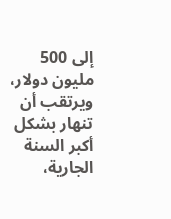إلى 500 مليون دولار، ويرتقب أن تنهار بشكل أكبر السنة الجارية،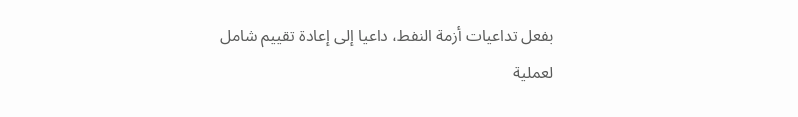بفعل تداعيات أزمة النفط، داعيا إلى إعادة تقييم شامل لعملية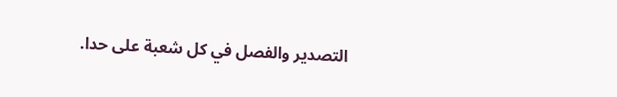التصدير والفصل في كل شعبة على حدا.